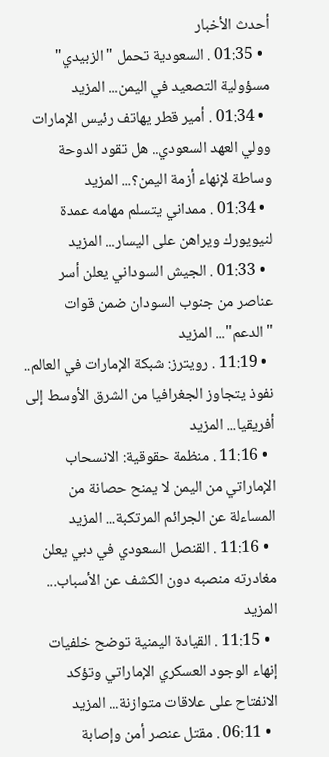أحدث الأخبار
  • 01:35 . السعودية تحمل "الزبيدي" مسؤولية التصعيد في اليمن... المزيد
  • 01:34 . أمير قطر يهاتف رئيس الإمارات وولي العهد السعودي.. هل تقود الدوحة وساطة لإنهاء أزمة اليمن؟... المزيد
  • 01:34 . ممداني يتسلم مهامه عمدة لنيويورك ويراهن على اليسار... المزيد
  • 01:33 . الجيش السوداني يعلن أسر عناصر من جنوب السودان ضمن قوات "الدعم"... المزيد
  • 11:19 . رويترز: شبكة الإمارات في العالم.. نفوذ يتجاوز الجغرافيا من الشرق الأوسط إلى أفريقيا... المزيد
  • 11:16 . منظمة حقوقية: الانسحاب الإماراتي من اليمن لا يمنح حصانة من المساءلة عن الجرائم المرتكبة... المزيد
  • 11:16 . القنصل السعودي في دبي يعلن مغادرته منصبه دون الكشف عن الأسباب... المزيد
  • 11:15 . القيادة اليمنية توضح خلفيات إنهاء الوجود العسكري الإماراتي وتؤكد الانفتاح على علاقات متوازنة... المزيد
  • 06:11 . مقتل عنصر أمن وإصابة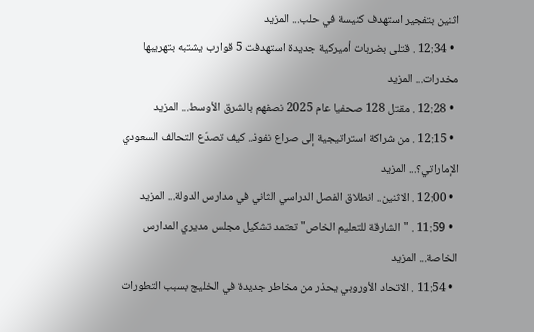اثنين بتفجير استهدف كنيسة في حلب... المزيد
  • 12:34 . قتلى بضربات أميركية جديدة استهدفت 5 قوارب يشتبه بتهريبها مخدرات... المزيد
  • 12:28 . مقتل 128 صحفيا عام 2025 نصفهم بالشرق الأوسط... المزيد
  • 12:15 . من شراكة استراتيجية إلى صراع نفوذ.. كيف تصدّع التحالف السعودي الإماراتي؟... المزيد
  • 12:00 . الاثنين.. انطلاق الفصل الدراسي الثاني في مدارس الدولة... المزيد
  • 11:59 . "الشارقة للتعليم الخاص" تعتمد تشكيل مجلس مديري المدارس الخاصة... المزيد
  • 11:54 . الاتحاد الأوروبي يحذر من مخاطر جديدة في الخليج بسبب التطورات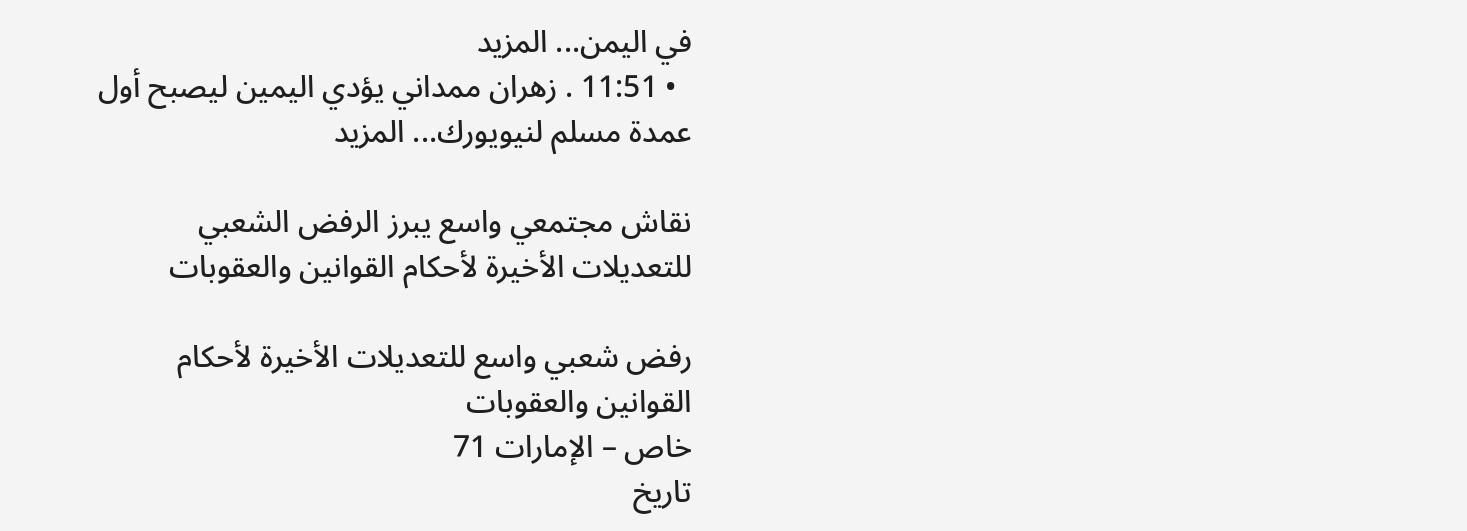في اليمن... المزيد
  • 11:51 . زهران ممداني يؤدي اليمين ليصبح أول عمدة مسلم لنيويورك... المزيد

نقاش مجتمعي واسع يبرز الرفض الشعبي للتعديلات الأخيرة لأحكام القوانين والعقوبات

رفض شعبي واسع للتعديلات الأخيرة لأحكام القوانين والعقوبات
خاص – الإمارات 71
تاريخ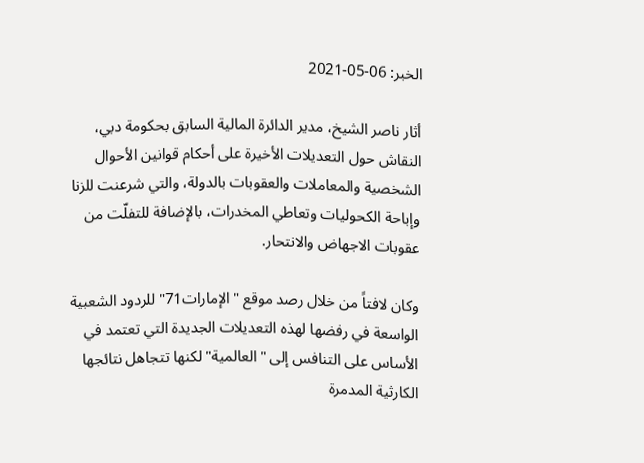الخبر: 06-05-2021

أثار ناصر الشيخ، مدير الدائرة المالية السابق بحكومة دبي، النقاش حول التعديلات الأخيرة على أحكام قوانين الأحوال الشخصية والمعاملات والعقوبات بالدولة، والتي شرعنت للزنا وإباحة الكحوليات وتعاطي المخدرات، بالإضافة للتفلّت من عقوبات الاجهاض والانتحار.

وكان لافتاً من خلال رصد موقع "الإمارات71" للردود الشعبية الواسعة في رفضها لهذه التعديلات الجديدة التي تعتمد في الأساس على التنافس إلى "العالمية" لكنها تتجاهل نتائجها الكارثية المدمرة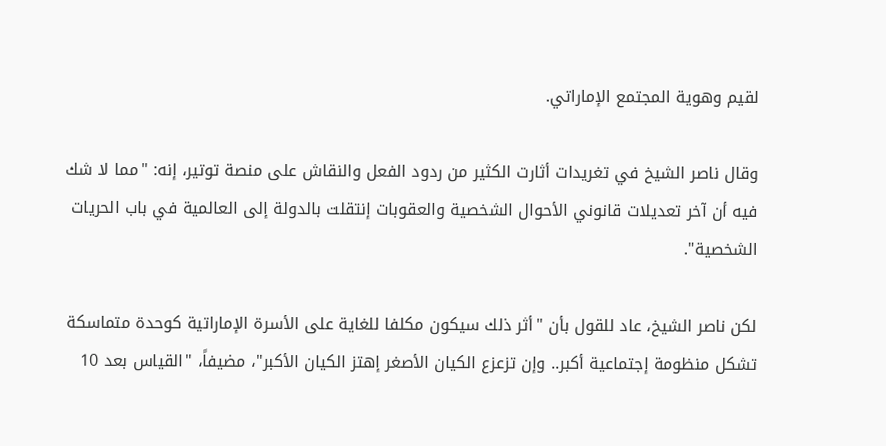لقيم وهوية المجتمع الإماراتي.

وقال ناصر الشيخ في تغريدات أثارت الكثير من ردود الفعل والنقاش على منصة توتير، إنه: "مما لا شك فيه أن آخر تعديلات قانوني الأحوال الشخصية والعقوبات إنتقلت بالدولة إلى العالمية في باب الحريات الشخصية".

لكن ناصر الشيخ، عاد للقول بأن "أثر ذلك سيكون مكلفا للغاية على الأسرة الإماراتية كوحدة متماسكة تشكل منظومة إجتماعية أكبر.. وإن تزعزع الكيان الأصغر إهتز الكيان الأكبر"، مضيفاً، "القياس بعد 10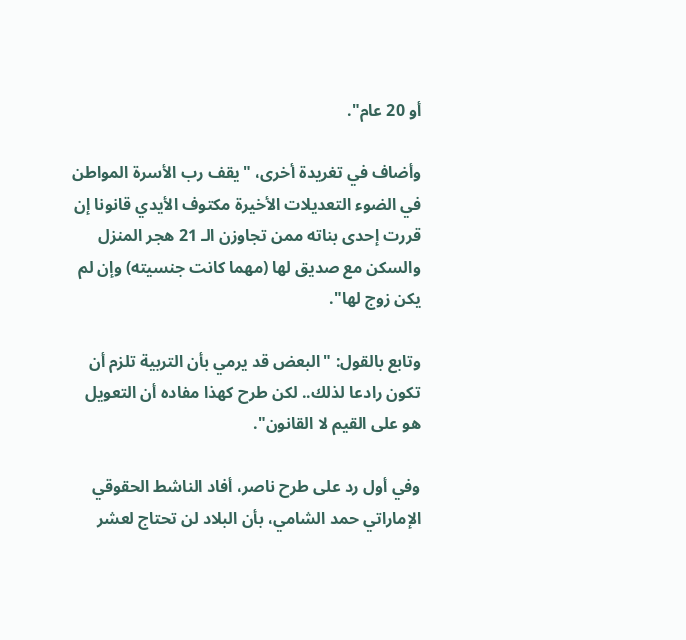أو 20 عام".

وأضاف في تغريدة أخرى، "يقف رب الأسرة المواطن في الضوء التعديلات الأخيرة مكتوف الأيدي قانونا إن قررت إحدى بناته ممن تجاوزن الـ 21 هجر المنزل والسكن مع صديق لها (مهما كانت جنسيته) وإن لم يكن زوج لها".

وتابع بالقول: "البعض قد يرمي بأن التربية تلزم أن تكون رادعا لذلك.. لكن طرح كهذا مفاده أن التعويل هو على القيم لا القانون".

وفي أول رد على طرح ناصر، أفاد الناشط الحقوقي الإماراتي حمد الشامي، بأن البلاد لن تحتاج لعشر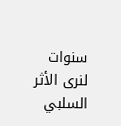سنوات لنرى الأثر السلبي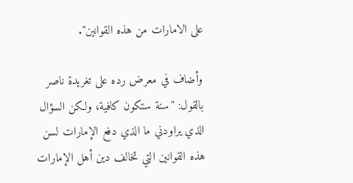على الامارات من هذه القوانين".

وأضاف في معرض رده على تغريدة ناصر بالقول: "سنة ستكون كافية، ولكن السؤال الذي يراودني ما الذي دفع الإمارات لسن هذه القوانين التي تخالف دين أهل الإمارات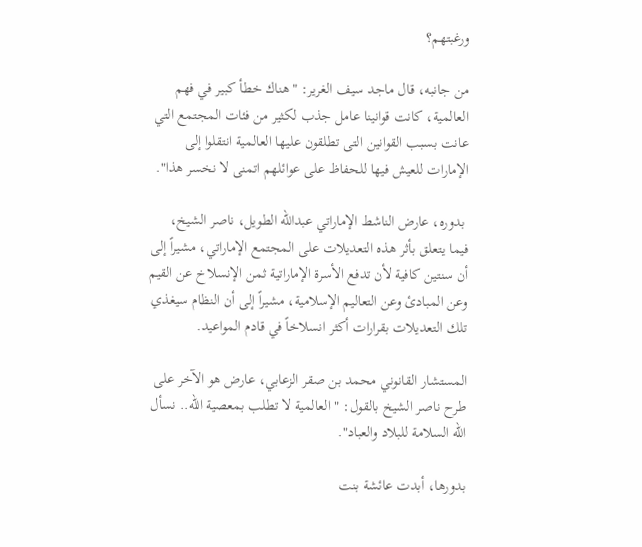ورغبتهم؟

من جانبه، قال ماجد سيف الغرير: "هناك خطأ كبير في فهم العالمية، كانت قوانينا عامل جذب لكثير من فئات المجتمع التي عانت بسبب القوانين التى تطلقون عليها العالمية انتقلوا إلى الإمارات للعيش فيها للحفاظ على عوائلهم اتمنى لا نخسر هذا".

 بدوره، عارض الناشط الإماراتي عبدالله الطويل، ناصر الشيخ، فيما يتعلق بأثر هذه التعديلات على المجتمع الإماراتي، مشيراً إلى أن سنتين كافية لأن تدفع الأسرة الإماراتية ثمن الإنسلاخ عن القيم وعن المبادئ وعن التعاليم الإسلامية، مشيراً إلى أن النظام سيغذي تلك التعديلات بقرارات أكثر انسلاخاً في قادم المواعيد.

المستشار القانوني محمد بن صقر الزعابي، عارض هو الآخر على طرح ناصر الشيخ بالقول: " العالمية لا تطلب بمعصية الله.. نسأل الله السلامة للبلاد والعباد".

بدورها، أبدت عائشة بنت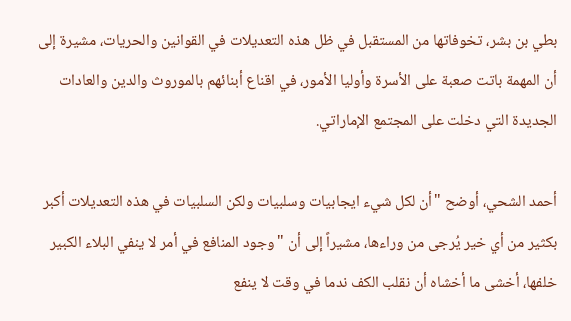بطي بن بشر، تخوفاتها من المستقبل في ظل هذه التعديلات في القوانين والحريات، مشيرة إلى أن المهمة باتت صعبة على الأسرة وأوليا الأمور، في اقناع أبنائهم بالموروث والدين والعادات الجديدة التي دخلت على المجتمع الإماراتي.

أحمد الشحي، أوضح "أن لكل شيء ايجابيات وسلبيات ولكن السلبيات في هذه التعديلات أكبر بكثير من أي خير يُرجى من وراءها، مشيراً إلى أن "وجود المنافع في أمر لا ينفي البلاء الكبير خلفها، أخشى ما أخشاه أن نقلب الكف ندما في وقت لا ينفع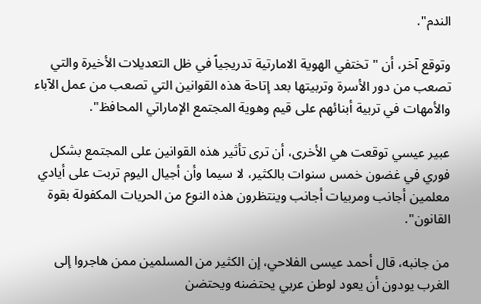الندم".

وتوقع آخر، أن "تختفي الهوية الامارتية تدريجياً في ظل التعديلات الأخيرة والتي تصعب من دور الأسرة وتربيتها بعد إتاحة هذه القوانين التي تصعب من عمل الآباء والأمهات في تربية أبنائهم على قيم وهوية المجتمع الإماراتي المحافظ".

عبير عيسي توقعت هي الأخرى، أن ترى تأثير هذه القوانين على المجتمع بشكل فوري في غضون خمس سنوات بالكثير، لا سيما وأن أجيال اليوم تربت على أيادي معلمين أجانب ومربيات أجانب وينتظرون هذه النوع من الحريات المكفولة بقوة القانون".

من جانبه، قال أحمد عيسى الفلاحي، إن الكثير من المسلمين ممن هاجروا إلى الغرب يودون أن يعود لوطن عربي يحتضنه ويحتضن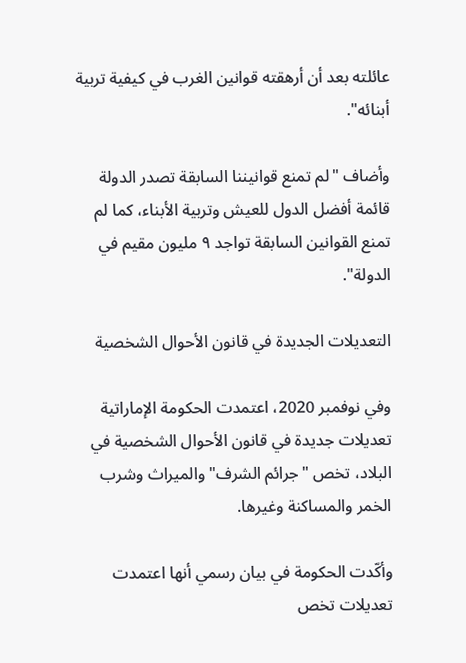عائلته بعد أن أرهقته قوانين الغرب في كيفية تربية أبنائه".

وأضاف "لم تمنع قوانيننا السابقة تصدر الدولة قائمة أفضل الدول للعيش وتربية الأبناء، كما لم تمنع القوانين السابقة تواجد ٩ مليون مقيم في الدولة".

التعديلات الجديدة في قانون الأحوال الشخصية

وفي نوفمبر 2020، اعتمدت الحكومة الإماراتية تعديلات جديدة في قانون الأحوال الشخصية في البلاد، تخص "جرائم الشرف" والميراث وشرب الخمر والمساكنة وغيرها.

وأكّدت الحكومة في بيان رسمي أنها اعتمدت تعديلات تخص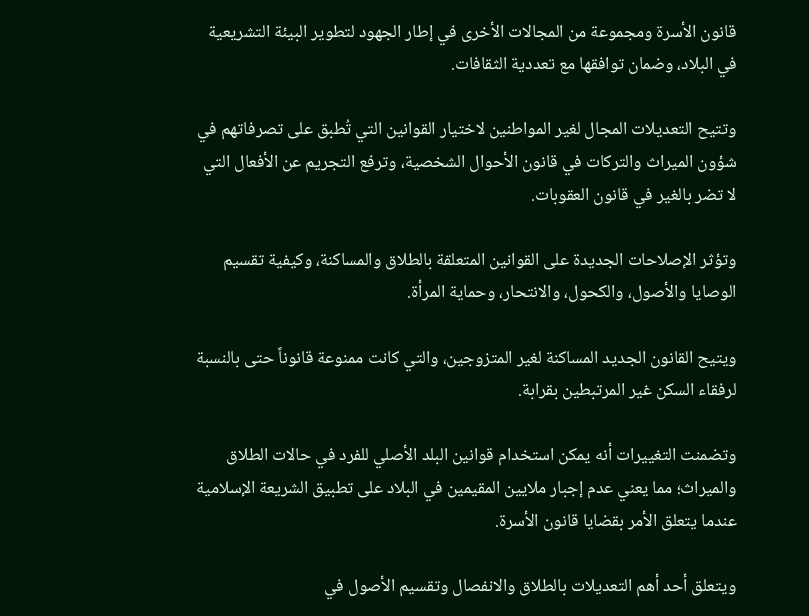قانون الأسرة ومجموعة من المجالات الأخرى في إطار الجهود لتطوير البيئة التشريعية في البلاد، وضمان توافقها مع تعددية الثقافات.

وتتيح التعديلات المجال لغير المواطنين لاختيار القوانين التي تُطبق على تصرفاتهم في شؤون الميراث والتركات في قانون الأحوال الشخصية، وترفع التجريم عن الأفعال التي لا تضر بالغير في قانون العقوبات.

وتؤثر الإصلاحات الجديدة على القوانين المتعلقة بالطلاق والمساكنة، وكيفية تقسيم الوصايا والأصول، والكحول، والانتحار، وحماية المرأة.

ويتيح القانون الجديد المساكنة لغير المتزوجين، والتي كانت ممنوعة قانوناً حتى بالنسبة لرفقاء السكن غير المرتبطين بقرابة.

وتضمنت التغييرات أنه يمكن استخدام قوانين البلد الأصلي للفرد في حالات الطلاق والميراث؛ مما يعني عدم إجبار ملايين المقيمين في البلاد على تطبيق الشريعة الإسلامية عندما يتعلق الأمر بقضايا قانون الأسرة.

ويتعلق أحد أهم التعديلات بالطلاق والانفصال وتقسيم الأصول في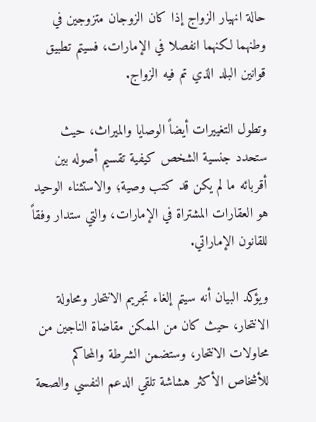حالة انهيار الزواج إذا كان الزوجان متزوجين في وطنهما لكنهما انفصلا في الإمارات، فسيتم تطبيق قوانين البلد الذي تم فيه الزواج.

وتطول التغييرات أيضاً الوصايا والميراث، حيث ستحدد جنسية الشخص كيفية تقسيم أصوله بين أقربائه ما لم يكن قد كتب وصية؛ والاستثناء الوحيد هو العقارات المشتراة في الإمارات، والتي ستدار وفقاً للقانون الإماراتي.

ويؤكد البيان أنه سيتم إلغاء تجريم الانتحار ومحاولة الانتحار، حيث كان من الممكن مقاضاة الناجين من محاولات الانتحار، وستضمن الشرطة والمحاكم للأشخاص الأكثر هشاشة تلقي الدعم النفسي والصحة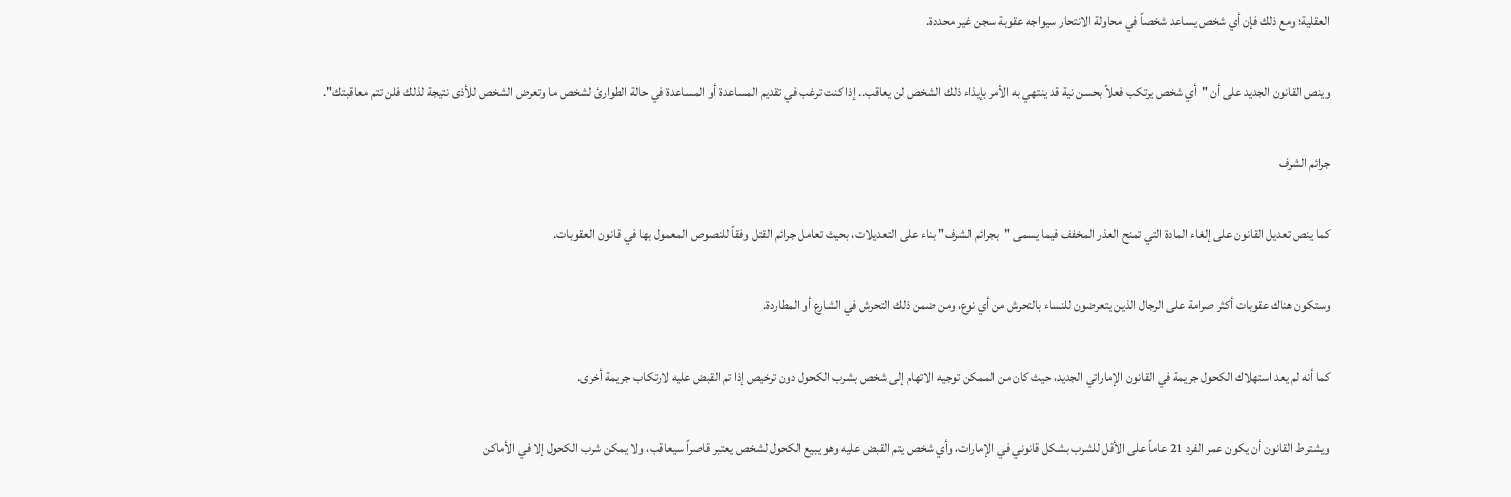العقلية؛ ومع ذلك فإن أي شخص يساعد شخصاً في محاولة الانتحار سيواجه عقوبة سجن غير محددة.

وينص القانون الجديد على أن "أي شخص يرتكب فعلاً بحسن نية قد ينتهي به الأمر بإيذاء ذلك الشخص لن يعاقب.. إذا كنت ترغب في تقديم المساعدة أو المساعدة في حالة الطوارئ لشخص ما وتعرض الشخص للأذى نتيجة لذلك فلن تتم معاقبتك".

جرائم الشرف

كما ينص تعديل القانون على إلغاء المادة التي تمنح العذر المخفف فيما يسمى "بجرائم الشرف" بناء على التعديلات، بحيث تعامل جرائم القتل وفقاً للنصوص المعمول بها في قانون العقوبات.

وستكون هناك عقوبات أكثر صرامة على الرجال الذين يتعرضون للنساء بالتحرش من أي نوع، ومن ضمن ذلك التحرش في الشارع أو المطاردة.

كما أنه لم يعد استهلاك الكحول جريمة في القانون الإماراتي الجديد، حيث كان من الممكن توجيه الاتهام إلى شخص بشرب الكحول دون ترخيص إذا تم القبض عليه لارتكاب جريمة أخرى.

ويشترط القانون أن يكون عمر الفرد 21 عاماً على الأقل للشرب بشكل قانوني في الإمارات، وأي شخص يتم القبض عليه وهو يبيع الكحول لشخص يعتبر قاصراً سيعاقب، ولا يمكن شرب الكحول إلا في الأماكن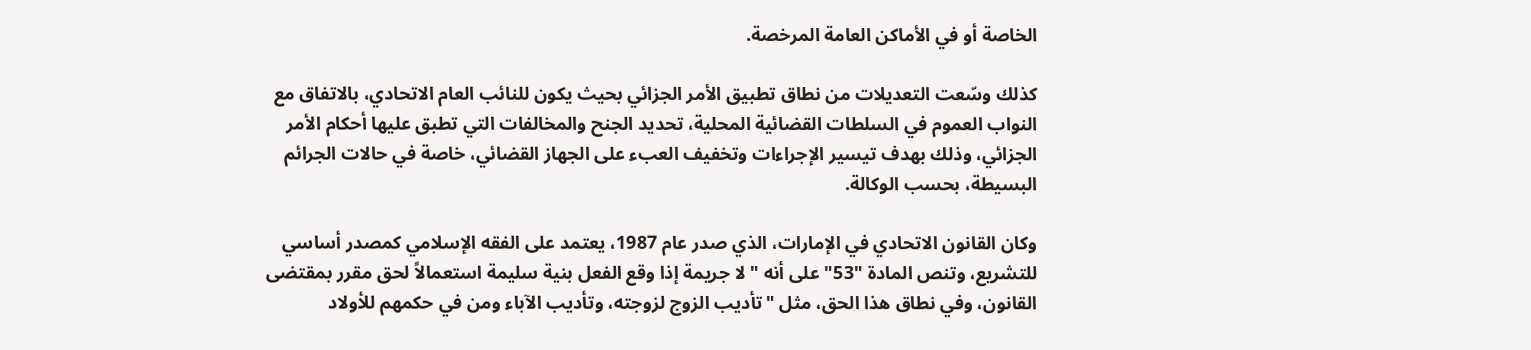الخاصة أو في الأماكن العامة المرخصة.

كذلك وسّعت التعديلات من نطاق تطبيق الأمر الجزائي بحيث يكون للنائب العام الاتحادي، بالاتفاق مع النواب العموم في السلطات القضائية المحلية، تحديد الجنح والمخالفات التي تطبق عليها أحكام الأمر الجزائي، وذلك بهدف تيسير الإجراءات وتخفيف العبء على الجهاز القضائي، خاصة في حالات الجرائم البسيطة، بحسب الوكالة.

وكان القانون الاتحادي في الإمارات، الذي صدر عام 1987، يعتمد على الفقه الإسلامي كمصدر أساسي للتشريع، وتنص المادة "53" على أنه "لا جريمة إذا وقع الفعل بنية سليمة استعمالاً لحق مقرر بمقتضى القانون، وفي نطاق هذا الحق، مثل "تأديب الزوج لزوجته، وتأديب الآباء ومن في حكمهم للأولاد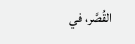القُصَّر، في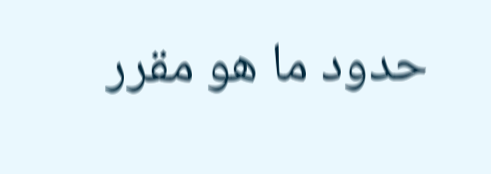حدود ما هو مقرر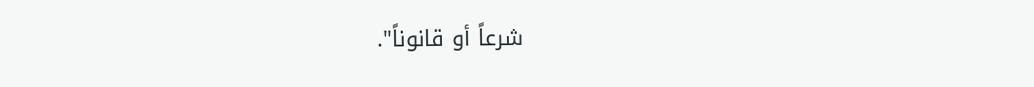شرعاً أو قانوناً".